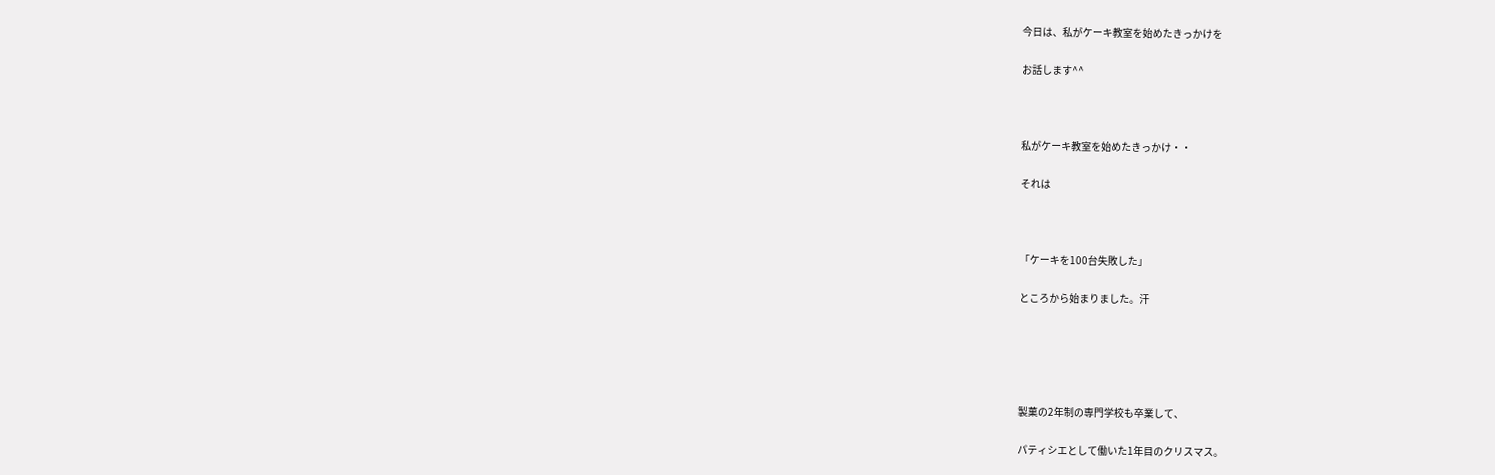今日は、私がケーキ教室を始めたきっかけを

お話します^^



私がケーキ教室を始めたきっかけ・・

それは



「ケーキを100台失敗した」

ところから始まりました。汗





製菓の2年制の専門学校も卒業して、

パティシエとして働いた1年目のクリスマス。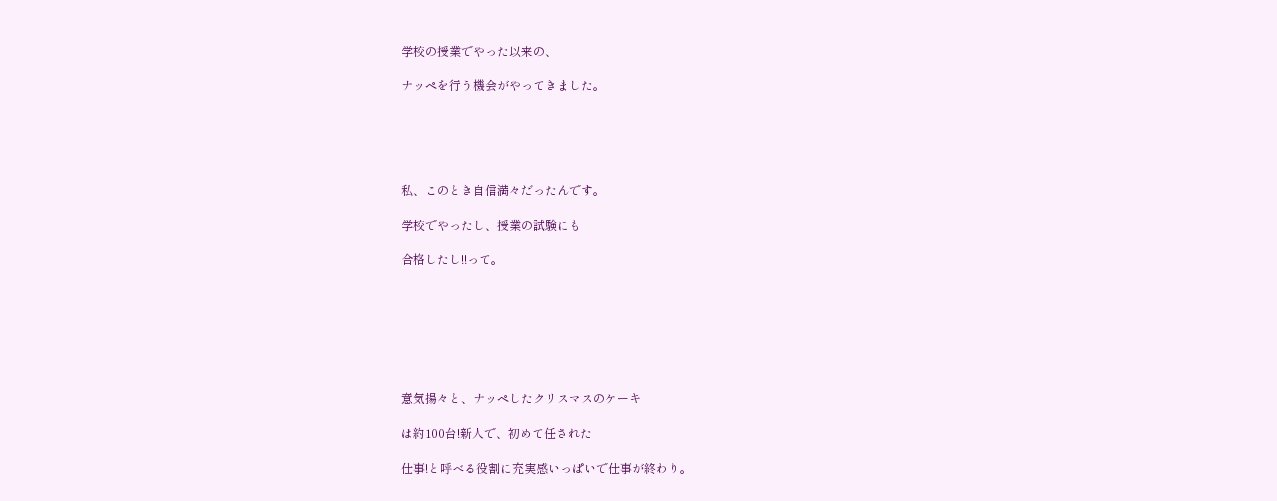学校の授業でやった以来の、

ナッペを行う機会がやってきました。





私、このとき自信満々だったんです。

学校でやったし、授業の試験にも

合格したし!!って。







意気揚々と、ナッペしたクリスマスのケーキ

は約100台!新人で、初めて任された

仕事!と呼べる役割に充実感いっぱいで仕事が終わり。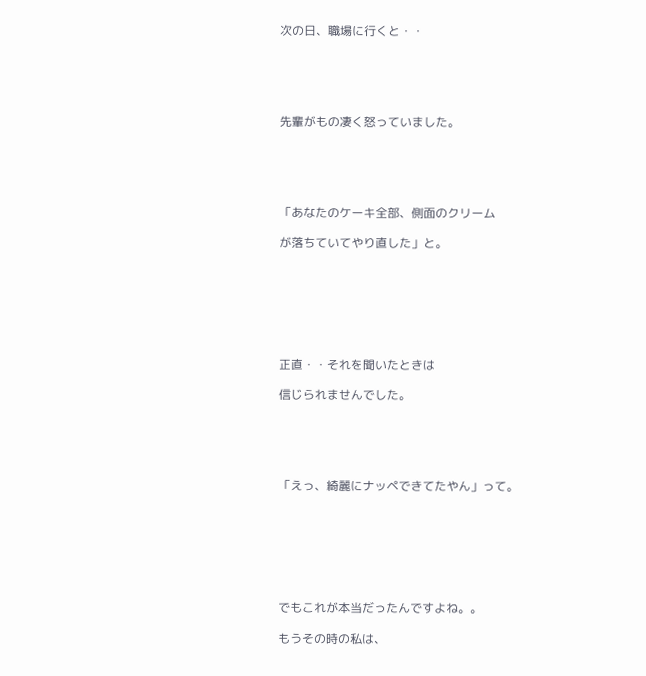次の日、職場に行くと・・





先輩がもの凄く怒っていました。





「あなたのケーキ全部、側面のクリーム

が落ちていてやり直した」と。







正直・・それを聞いたときは

信じられませんでした。





「えっ、綺麗にナッペできてたやん」って。







でもこれが本当だったんですよね。。

もうその時の私は、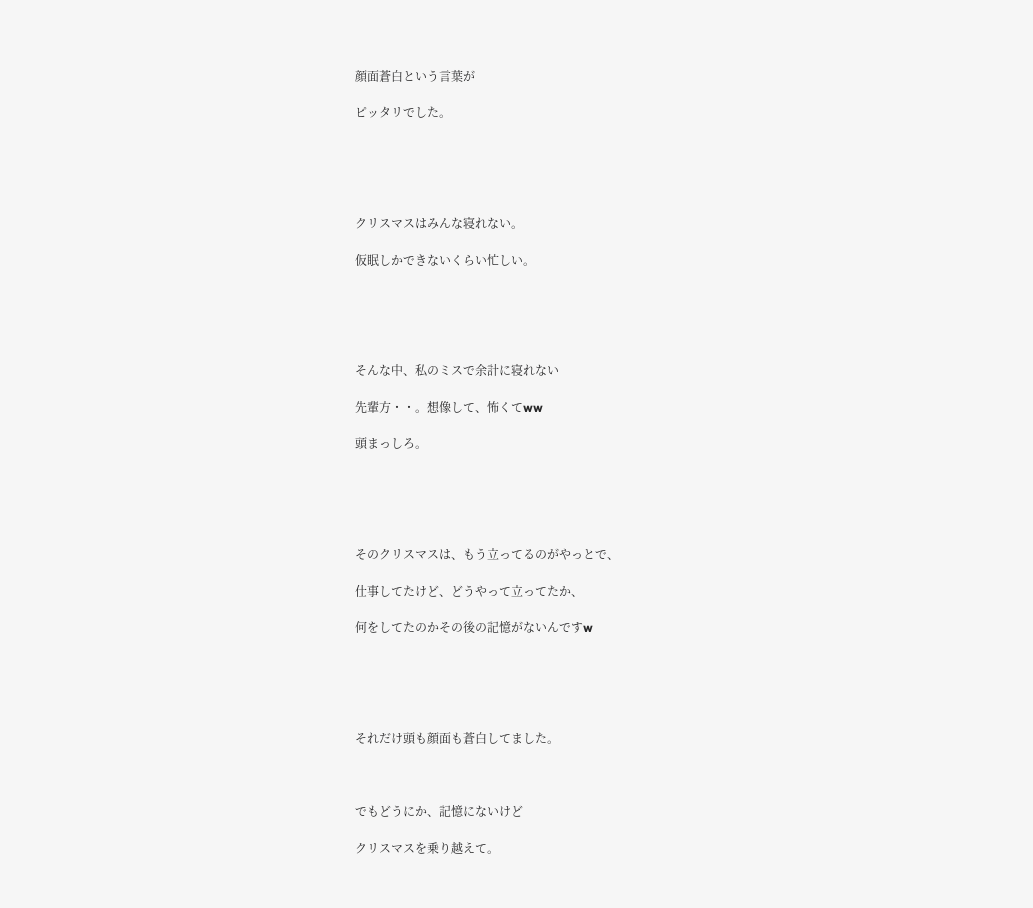顔面蒼白という言葉が

ピッタリでした。





クリスマスはみんな寝れない。

仮眠しかできないくらい忙しい。





そんな中、私のミスで余計に寝れない

先輩方・・。想像して、怖くてww

頭まっしろ。





そのクリスマスは、もう立ってるのがやっとで、

仕事してたけど、どうやって立ってたか、

何をしてたのかその後の記憶がないんですw





それだけ頭も顔面も蒼白してました。



でもどうにか、記憶にないけど

クリスマスを乗り越えて。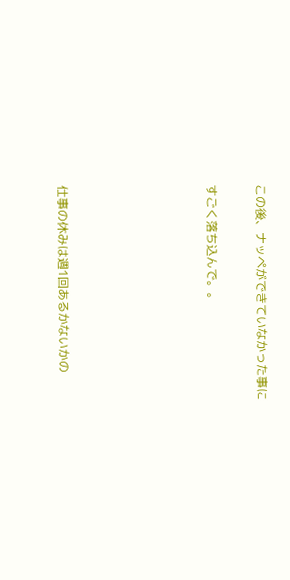この後、ナッペができていなかった事に

すごく落ち込んで。。





仕事の休みは週1回あるかないかの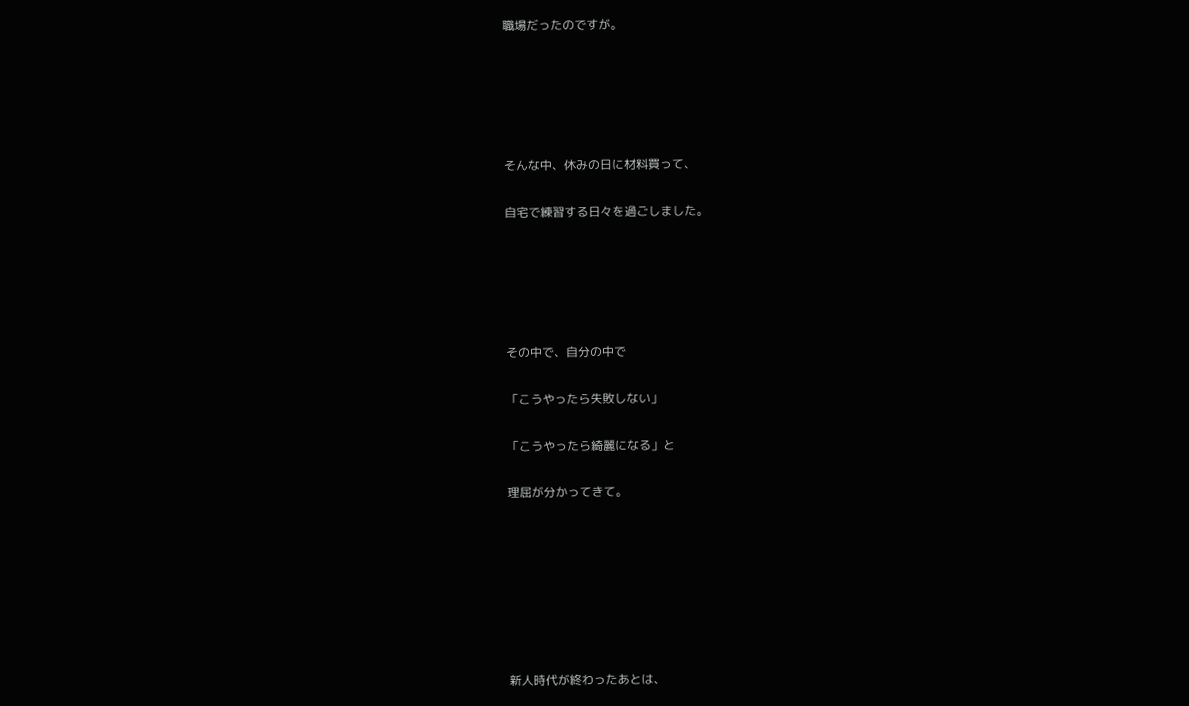職場だったのですが。





そんな中、休みの日に材料買って、

自宅で練習する日々を過ごしました。





その中で、自分の中で

「こうやったら失敗しない」

「こうやったら綺麗になる」と

理屈が分かってきて。







新人時代が終わったあとは、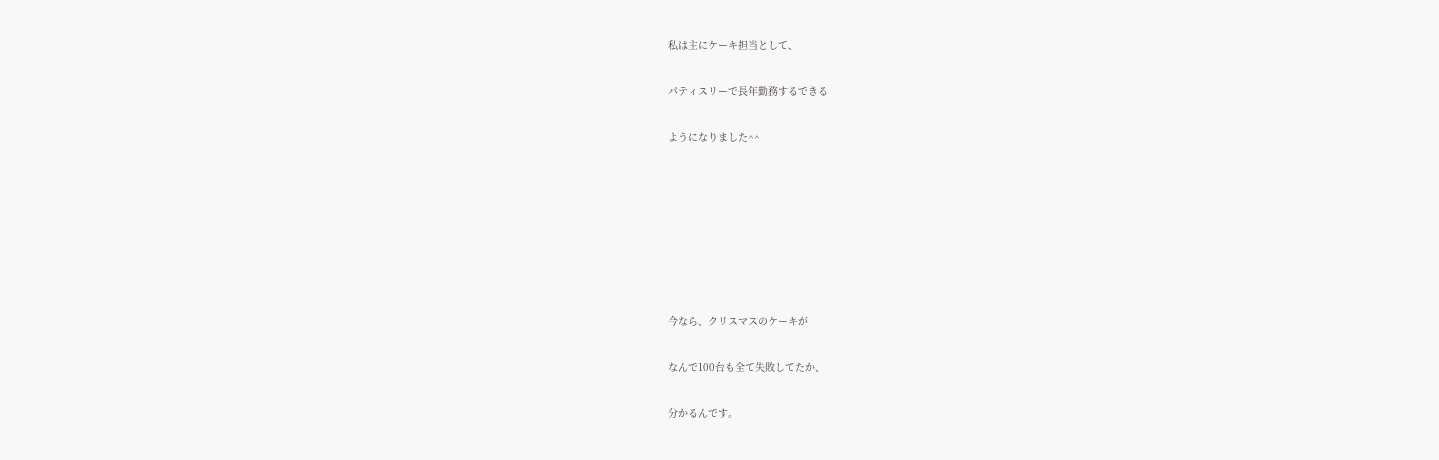私は主にケーキ担当として、

パティスリーで長年勤務するできる

ようになりました^^







今なら、クリスマスのケーキが

なんで100台も全て失敗してたか、

分かるんです。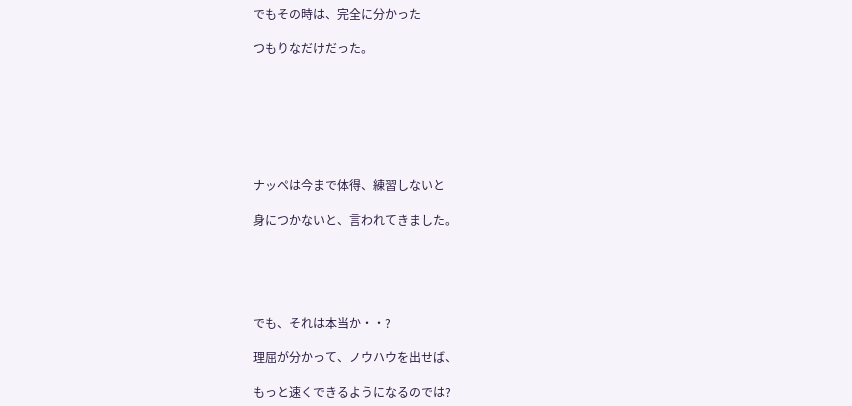でもその時は、完全に分かった

つもりなだけだった。







ナッペは今まで体得、練習しないと

身につかないと、言われてきました。





でも、それは本当か・・?

理屈が分かって、ノウハウを出せば、

もっと速くできるようになるのでは?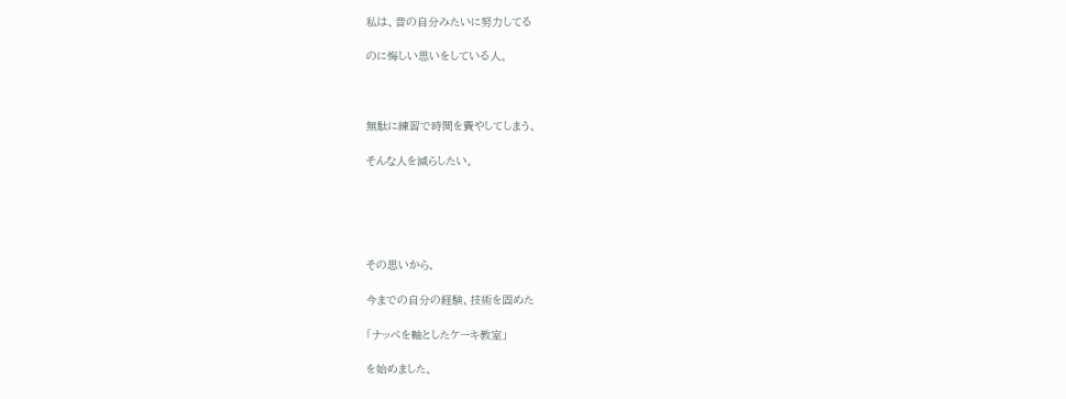私は、昔の自分みたいに努力してる

のに悔しい思いをしている人。



無駄に練習で時間を費やしてしまう、

そんな人を減らしたい。





その思いから、

今までの自分の経験、技術を固めた

「ナッペを軸としたケーキ教室」

を始めました。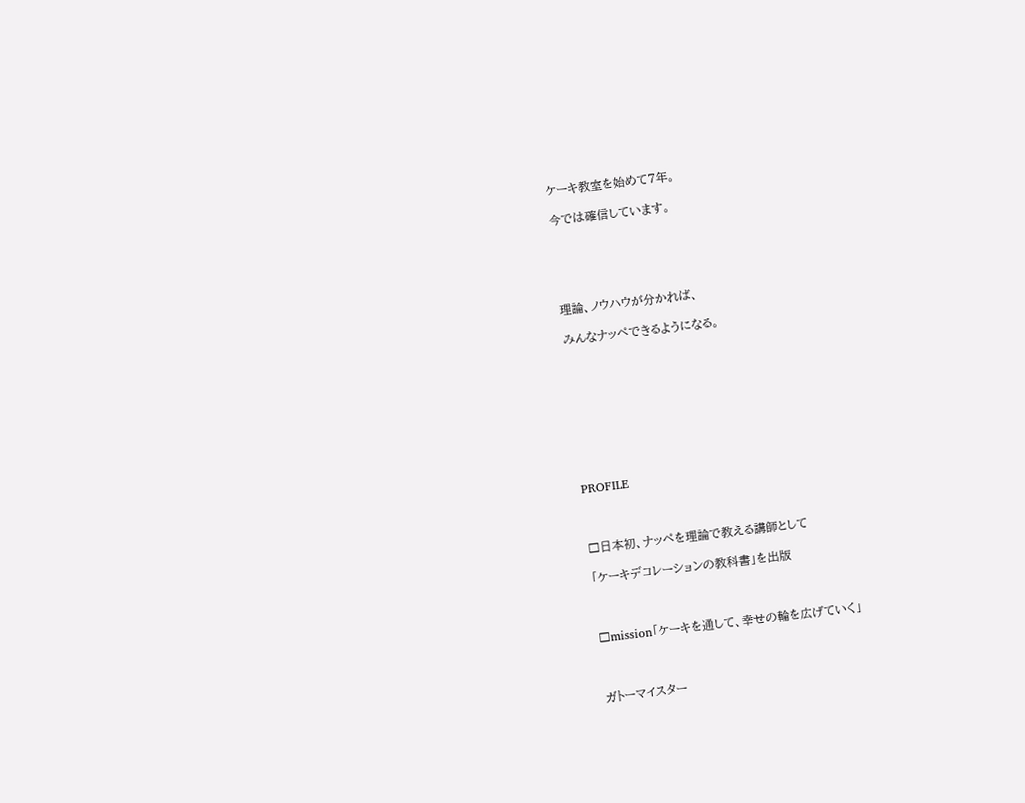ケーキ教室を始めて7年。

今では確信しています。





理論、ノウハウが分かれば、

みんなナッペできるようになる。









PROFILE



□日本初、ナッペを理論で教える講師として

「ケーキデコレーションの教科書」を出版



□mission「ケーキを通して、幸せの輪を広げていく」



ガトーマイスター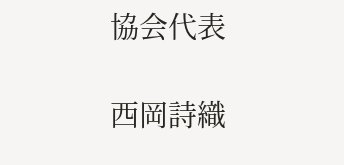協会代表

西岡詩織